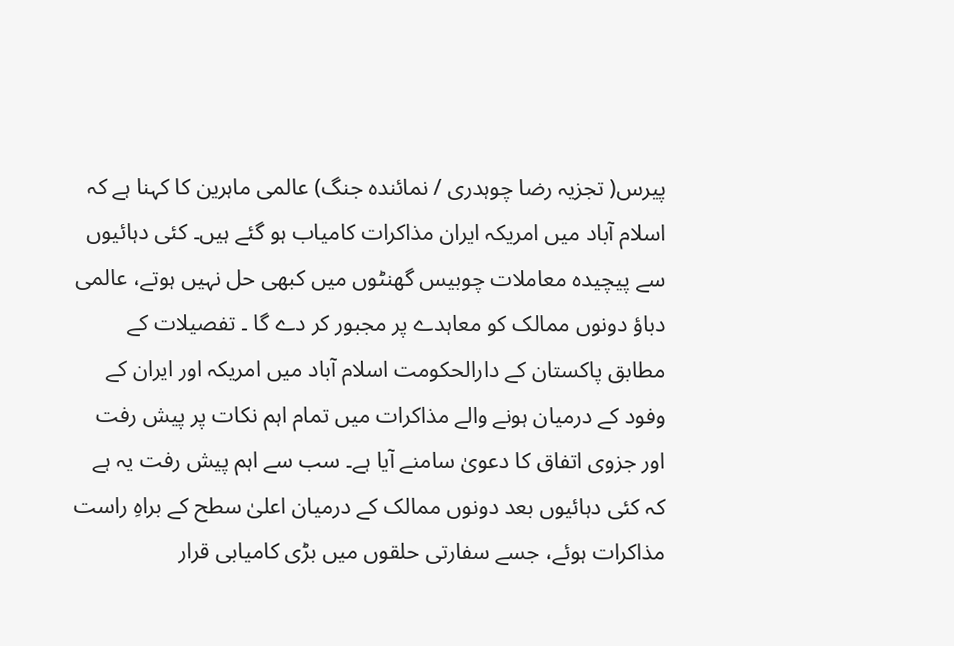پیرس( تجزیہ رضا چوہدری / نمائندہ جنگ) عالمی ماہرین کا کہنا ہے کہ اسلام آباد میں امریکہ ایران مذاکرات کامیاب ہو گئے ہیں۔ کئی دہائیوں سے پیچیدہ معاملات چوبیس گھنٹوں میں کبھی حل نہیں ہوتے، عالمی دباؤ دونوں ممالک کو معاہدے پر مجبور کر دے گا ۔ تفصیلات کے مطابق پاکستان کے دارالحکومت اسلام آباد میں امریکہ اور ایران کے وفود کے درمیان ہونے والے مذاکرات میں تمام اہم نکات پر پیش رفت اور جزوی اتفاق کا دعویٰ سامنے آیا ہے۔ سب سے اہم پیش رفت یہ ہے کہ کئی دہائیوں بعد دونوں ممالک کے درمیان اعلیٰ سطح کے براہِ راست مذاکرات ہوئے، جسے سفارتی حلقوں میں بڑی کامیابی قرار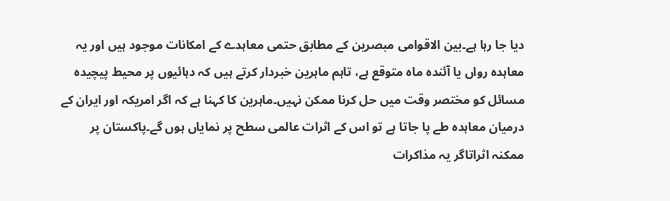دیا جا رہا ہے۔بین الاقوامی مبصرین کے مطابق حتمی معاہدے کے امکانات موجود ہیں اور یہ معاہدہ رواں یا آئندہ ماہ متوقع ہے، تاہم ماہرین خبردار کرتے ہیں کہ دہائیوں پر محیط پیچیدہ مسائل کو مختصر وقت میں حل کرنا ممکن نہیں۔ماہرین کا کہنا ہے کہ اگر امریکہ اور ایران کے درمیان معاہدہ طے پا جاتا ہے تو اس کے اثرات عالمی سطح پر نمایاں ہوں گے۔پاکستان پر ممکنہ اثراتاگر یہ مذاکرات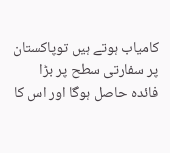کامیاب ہوتے ہیں توپاکستان پر سفارتی سطح پر بڑا فائدہ حاصل ہوگا اور اس کا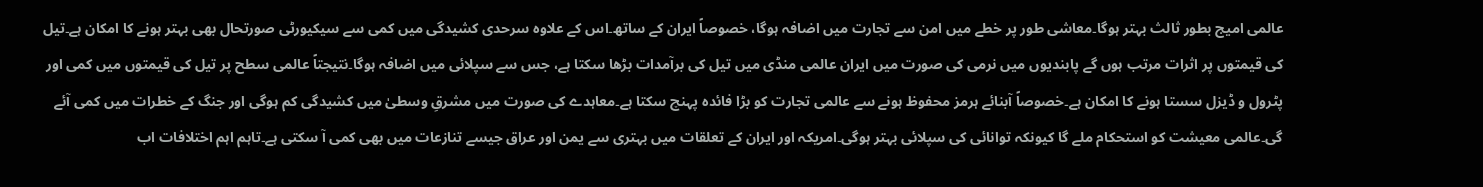عالمی امیج بطور ثالث بہتر ہوگا۔معاشی طور پر خطے میں امن سے تجارت میں اضافہ ہوگا، خصوصاً ایران کے ساتھ۔اس کے علاوہ سرحدی کشیدگی میں کمی سے سیکیورٹی صورتحال بھی بہتر ہونے کا امکان ہے۔تیل کی قیمتوں پر اثرات مرتب ہوں گے پابندیوں میں نرمی کی صورت میں ایران عالمی منڈی میں تیل کی برآمدات بڑھا سکتا ہے، جس سے سپلائی میں اضافہ ہوگا۔نتیجتاً عالمی سطح پر تیل کی قیمتوں میں کمی اور پٹرول و ڈیزل سستا ہونے کا امکان ہے۔خصوصاً آبنائے ہرمز محفوظ ہونے سے عالمی تجارت کو بڑا فائدہ پہنچ سکتا ہے۔معاہدے کی صورت میں مشرقِ وسطیٰ میں کشیدگی کم ہوگی اور جنگ کے خطرات میں کمی آئے گی۔عالمی معیشت کو استحکام ملے گا کیونکہ توانائی کی سپلائی بہتر ہوگی۔امریکہ اور ایران کے تعلقات میں بہتری سے یمن اور عراق جیسے تنازعات میں بھی کمی آ سکتی ہے۔تاہم اہم اختلافات اب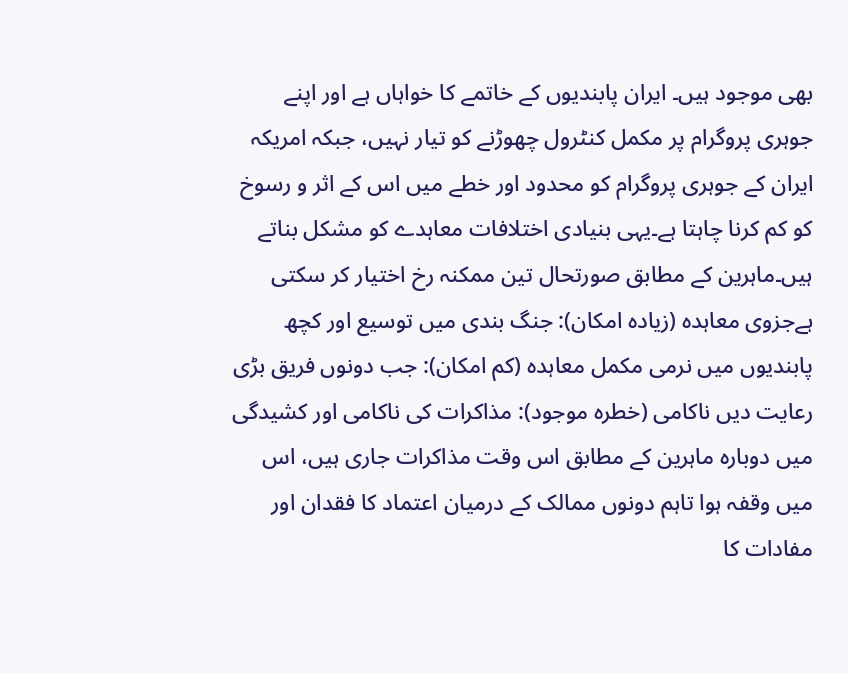بھی موجود ہیں۔ ایران پابندیوں کے خاتمے کا خواہاں ہے اور اپنے جوہری پروگرام پر مکمل کنٹرول چھوڑنے کو تیار نہیں، جبکہ امریکہ ایران کے جوہری پروگرام کو محدود اور خطے میں اس کے اثر و رسوخ کو کم کرنا چاہتا ہے۔یہی بنیادی اختلافات معاہدے کو مشکل بناتے ہیں۔ماہرین کے مطابق صورتحال تین ممکنہ رخ اختیار کر سکتی ہےجزوی معاہدہ (زیادہ امکان): جنگ بندی میں توسیع اور کچھ پابندیوں میں نرمی مکمل معاہدہ (کم امکان): جب دونوں فریق بڑی رعایت دیں ناکامی (خطرہ موجود): مذاکرات کی ناکامی اور کشیدگی میں دوبارہ ماہرین کے مطابق اس وقت مذاکرات جاری ہیں، اس میں وقفہ ہوا تاہم دونوں ممالک کے درمیان اعتماد کا فقدان اور مفادات کا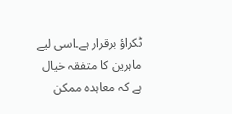ٹکراؤ برقرار ہے۔اسی لیے ماہرین کا متفقہ خیال ہے کہ معاہدہ ممکن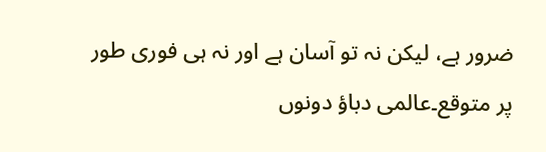ضرور ہے، لیکن نہ تو آسان ہے اور نہ ہی فوری طور پر متوقع۔عالمی دباؤ دونوں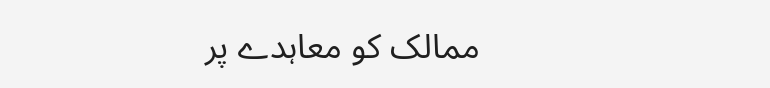ممالک کو معاہدے پر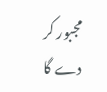مجبور کر دے گا